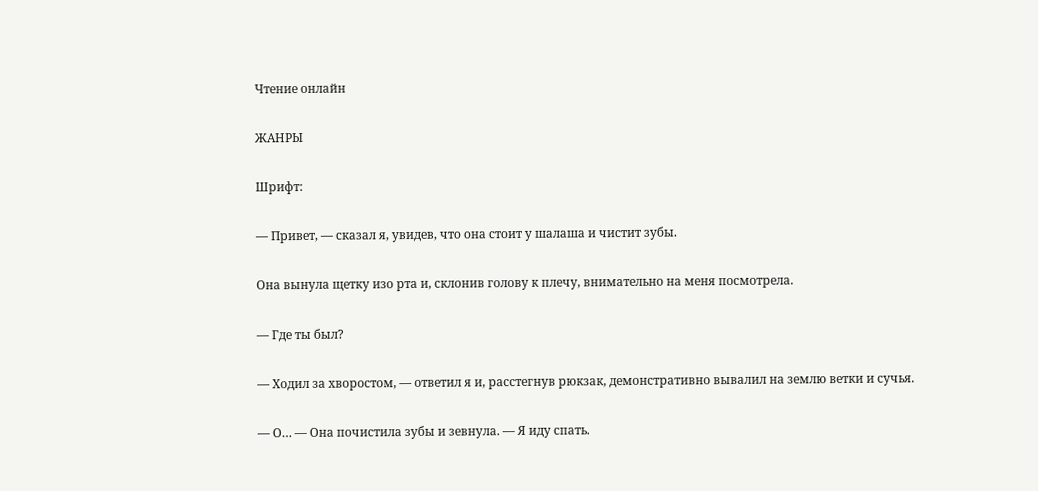Чтение онлайн

ЖАНРЫ

Шрифт:

— Привет, — сказал я, увидев, что она стоит у шалаша и чистит зубы.

Она вынула щетку изо рта и, склонив голову к плечу, внимательно на меня посмотрела.

— Где ты был?

— Ходил за хворостом, — ответил я и, расстегнув рюкзак, демонстративно вывалил на землю ветки и сучья.

— О… — Она почистила зубы и зевнула. — Я иду спать.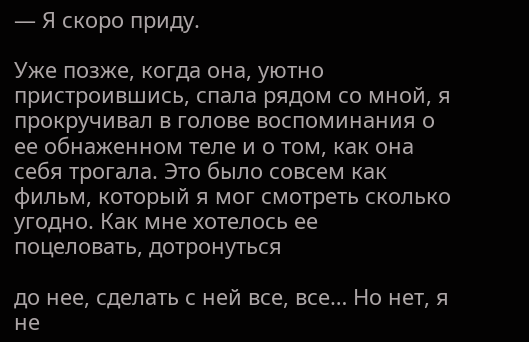— Я скоро приду.

Уже позже, когда она, уютно пристроившись, спала рядом со мной, я прокручивал в голове воспоминания о ее обнаженном теле и о том, как она себя трогала. Это было совсем как фильм, который я мог смотреть сколько угодно. Как мне хотелось ее поцеловать, дотронуться

до нее, сделать с ней все, все… Но нет, я не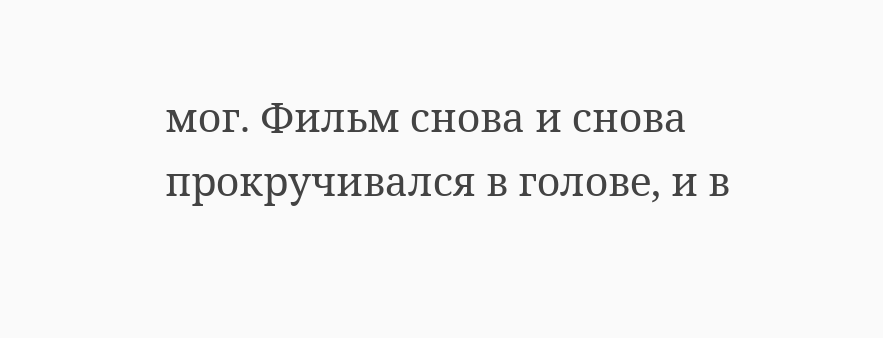мог. Фильм снова и снова прокручивался в голове, и в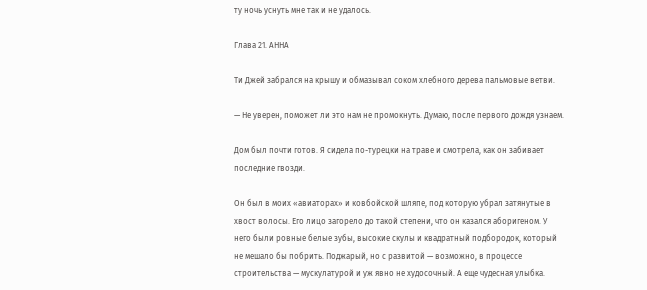ту ночь уснуть мне так и не удалось.

Глава 21. АННА

Ти Джей забрался на крышу и обмазывал соком хлебного дерева пальмовые ветви.

— Не уверен, поможет ли это нам не промокнуть. Думаю, после первого дождя узнаем.

Дом был почти готов. Я сидела по-турецки на траве и смотрела, как он забивает последние гвозди.

Он был в моих «авиаторах» и ковбойской шляпе, под которую убрал затянутые в хвост волосы. Его лицо загорело до такой степени, что он казался аборигеном. У него были ровные белые зубы, высокие скулы и квадратный подбородок, который не мешало бы побрить. Поджарый, но с развитой — возможно, в процессе строительства — мускулатурой и уж явно не худосочный. А еще чудесная улыбка.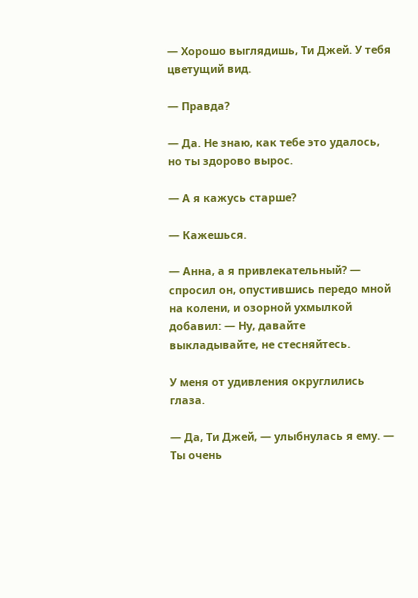— Хорошо выглядишь, Ти Джей. У тебя цветущий вид.

— Правда?

— Да. Не знаю, как тебе это удалось, но ты здорово вырос.

— А я кажусь старше?

— Кажешься.

— Анна, а я привлекательный? — спросил он, опустившись передо мной на колени, и озорной ухмылкой добавил: — Ну, давайте выкладывайте, не стесняйтесь.

У меня от удивления округлились глаза.

— Да, Ти Джей, — улыбнулась я ему. — Ты очень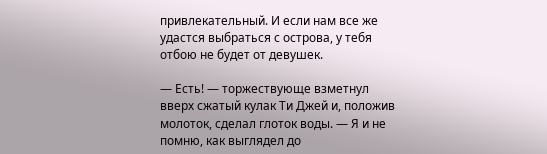привлекательный. И если нам все же удастся выбраться с острова, у тебя отбою не будет от девушек.

— Есть! — торжествующе взметнул вверх сжатый кулак Ти Джей и, положив молоток, сделал глоток воды. — Я и не помню, как выглядел до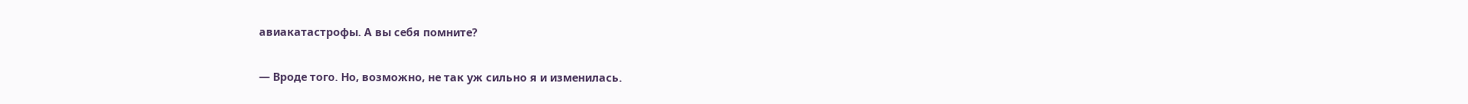авиакатастрофы. А вы себя помните?

— Вроде того. Но, возможно, не так уж сильно я и изменилась.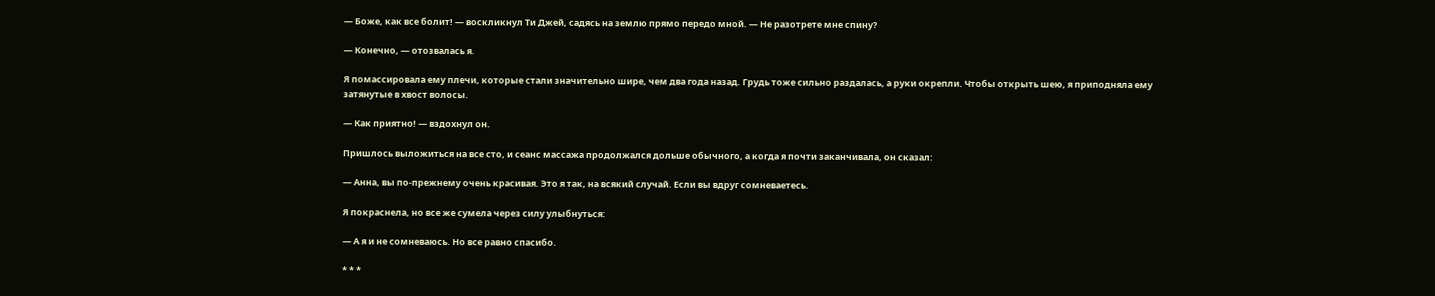— Боже, как все болит! — воскликнул Ти Джей, садясь на землю прямо передо мной. — Не разотрете мне спину?

— Конечно, — отозвалась я.

Я помассировала ему плечи, которые стали значительно шире, чем два года назад. Грудь тоже сильно раздалась, а руки окрепли. Чтобы открыть шею, я приподняла ему затянутые в хвост волосы.

— Как приятно! — вздохнул он.

Пришлось выложиться на все сто, и сеанс массажа продолжался дольше обычного, а когда я почти заканчивала, он сказал:

— Анна, вы по-прежнему очень красивая. Это я так, на всякий случай. Если вы вдруг сомневаетесь.

Я покраснела, но все же сумела через силу улыбнуться:

— А я и не сомневаюсь. Но все равно спасибо.

* * *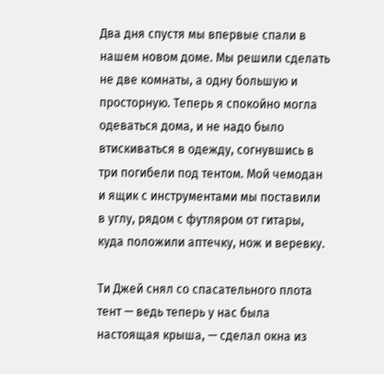Два дня спустя мы впервые спали в нашем новом доме. Мы решили сделать не две комнаты, а одну большую и просторную. Теперь я спокойно могла одеваться дома, и не надо было втискиваться в одежду, согнувшись в три погибели под тентом. Мой чемодан и ящик с инструментами мы поставили в углу, рядом с футляром от гитары, куда положили аптечку, нож и веревку.

Ти Джей снял со спасательного плота тент — ведь теперь у нас была настоящая крыша, — сделал окна из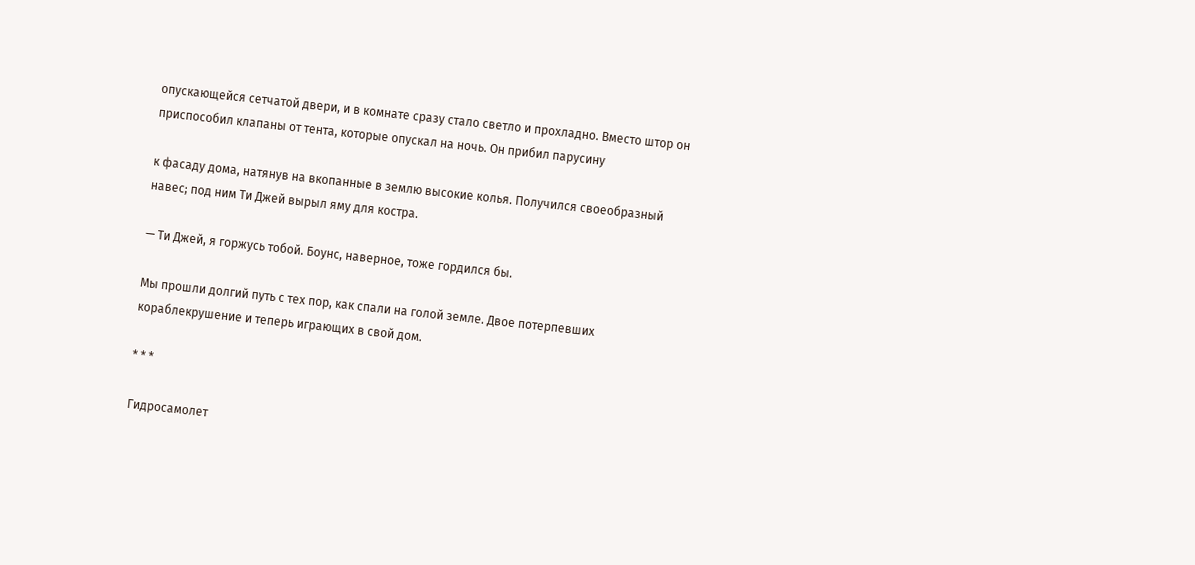опускающейся сетчатой двери, и в комнате сразу стало светло и прохладно. Вместо штор он приспособил клапаны от тента, которые опускал на ночь. Он прибил парусину

к фасаду дома, натянув на вкопанные в землю высокие колья. Получился своеобразный навес; под ним Ти Джей вырыл яму для костра.

— Ти Джей, я горжусь тобой. Боунс, наверное, тоже гордился бы.

Мы прошли долгий путь с тех пор, как спали на голой земле. Двое потерпевших кораблекрушение и теперь играющих в свой дом.

* * *

Гидросамолет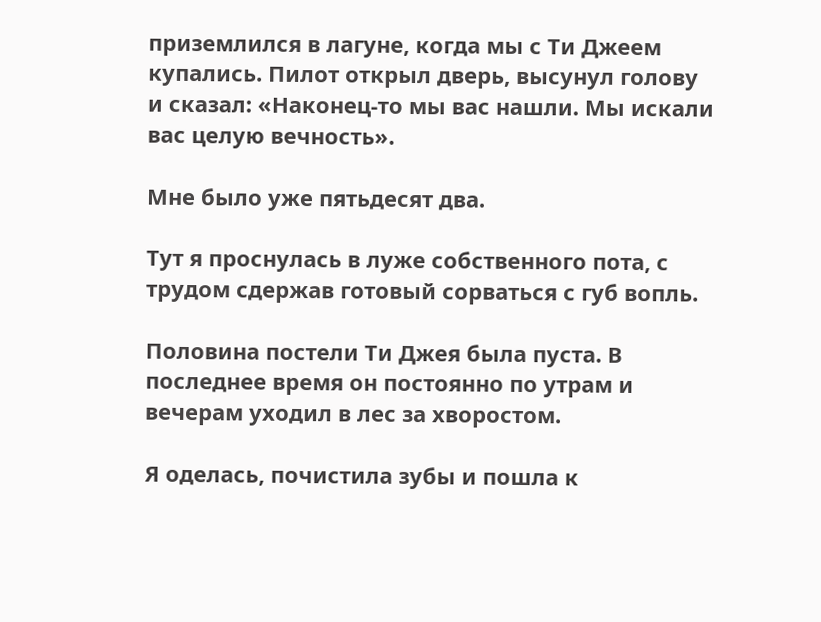приземлился в лагуне, когда мы с Ти Джеем купались. Пилот открыл дверь, высунул голову и сказал: «Наконец-то мы вас нашли. Мы искали вас целую вечность».

Мне было уже пятьдесят два.

Тут я проснулась в луже собственного пота, с трудом сдержав готовый сорваться с губ вопль.

Половина постели Ти Джея была пуста. В последнее время он постоянно по утрам и вечерам уходил в лес за хворостом.

Я оделась, почистила зубы и пошла к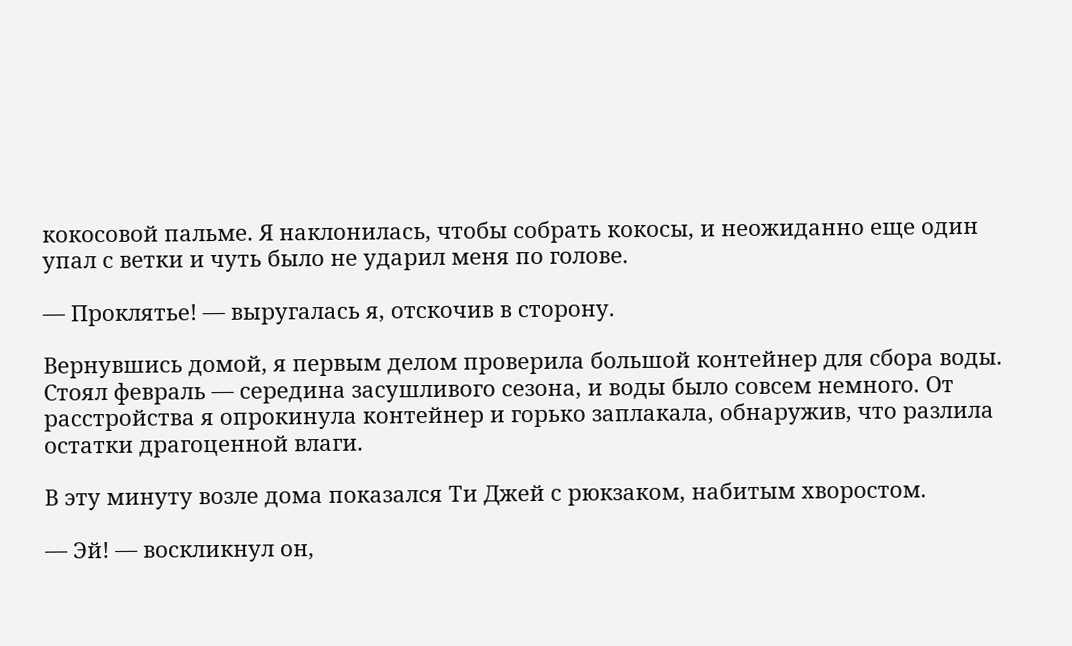кокосовой пальме. Я наклонилась, чтобы собрать кокосы, и неожиданно еще один упал с ветки и чуть было не ударил меня по голове.

— Проклятье! — выругалась я, отскочив в сторону.

Вернувшись домой, я первым делом проверила большой контейнер для сбора воды. Стоял февраль — середина засушливого сезона, и воды было совсем немного. От расстройства я опрокинула контейнер и горько заплакала, обнаружив, что разлила остатки драгоценной влаги.

В эту минуту возле дома показался Ти Джей с рюкзаком, набитым хворостом.

— Эй! — воскликнул он,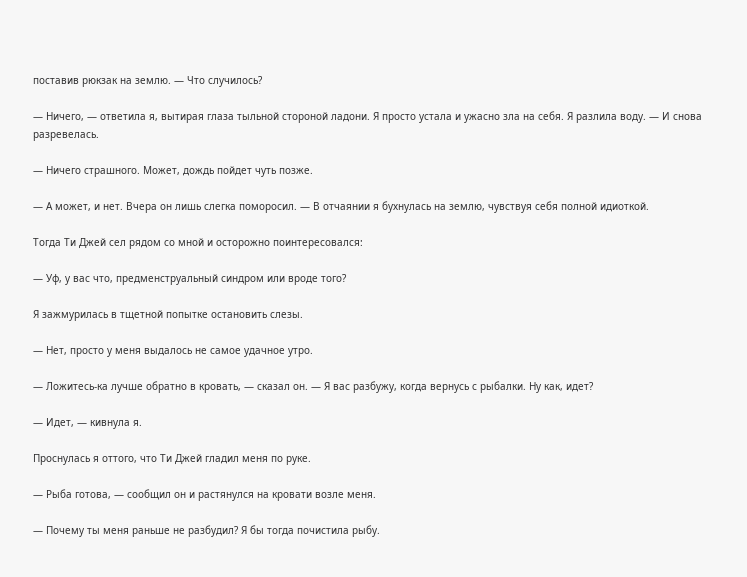поставив рюкзак на землю. — Что случилось?

— Ничего, — ответила я, вытирая глаза тыльной стороной ладони. Я просто устала и ужасно зла на себя. Я разлила воду. — И снова разревелась.

— Ничего страшного. Может, дождь пойдет чуть позже.

— А может, и нет. Вчера он лишь слегка поморосил. — В отчаянии я бухнулась на землю, чувствуя себя полной идиоткой.

Тогда Ти Джей сел рядом со мной и осторожно поинтересовался:

— Уф, у вас что, предменструальный синдром или вроде того?

Я зажмурилась в тщетной попытке остановить слезы.

— Нет, просто у меня выдалось не самое удачное утро.

— Ложитесь-ка лучше обратно в кровать, — сказал он. — Я вас разбужу, когда вернусь с рыбалки. Ну как, идет?

— Идет, — кивнула я.

Проснулась я оттого, что Ти Джей гладил меня по руке.

— Рыба готова, — сообщил он и растянулся на кровати возле меня.

— Почему ты меня раньше не разбудил? Я бы тогда почистила рыбу.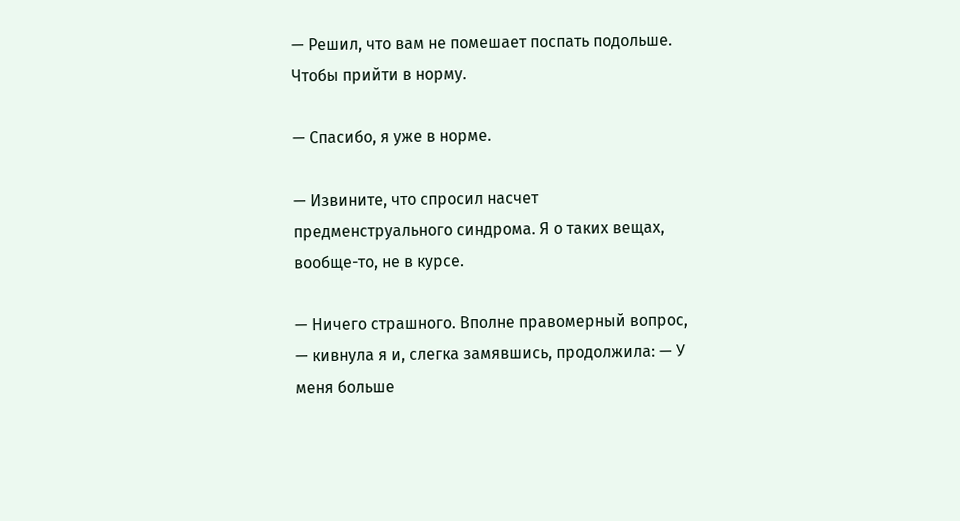— Решил, что вам не помешает поспать подольше. Чтобы прийти в норму.

— Спасибо, я уже в норме.

— Извините, что спросил насчет предменструального синдрома. Я о таких вещах, вообще-то, не в курсе.

— Ничего страшного. Вполне правомерный вопрос, — кивнула я и, слегка замявшись, продолжила: — У меня больше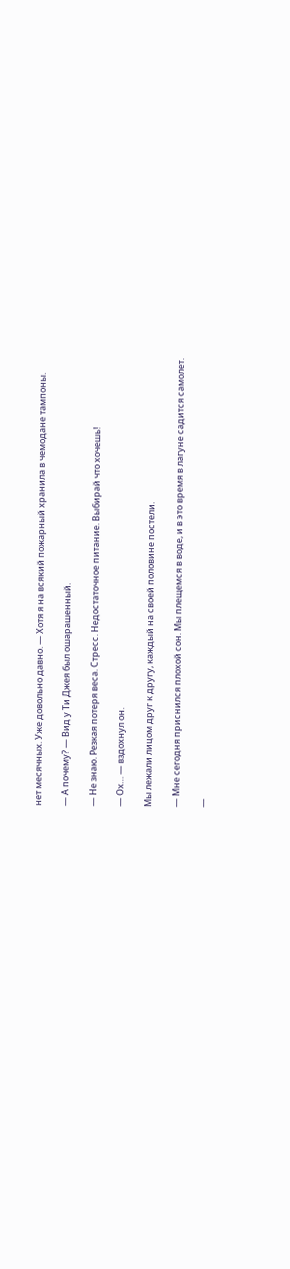нет месячных. Уже довольно давно. — Хотя я на всякий пожарный хранила в чемодане тампоны.

— А почему? — Вид у Ти Джея был ошарашенный.

— Не знаю. Резкая потеря веса. Стресс. Недостаточное питание. Выбирай что хочешь!

— Ох… — вздохнул он.

Мы лежали лицом друг к другу, каждый на своей половине постели.

— Мне сегодня приснился плохой сон. Мы плещемся в воде, и в это время в лагуне садится самолет.

—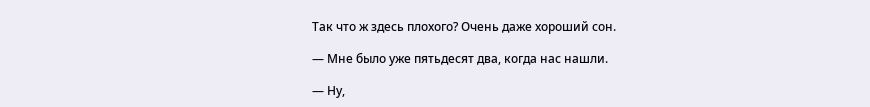Так что ж здесь плохого? Очень даже хороший сон.

— Мне было уже пятьдесят два, когда нас нашли.

— Ну,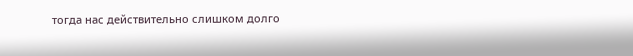тогда нас действительно слишком долго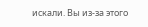искали. Вы из-за этого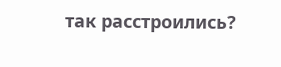так расстроились?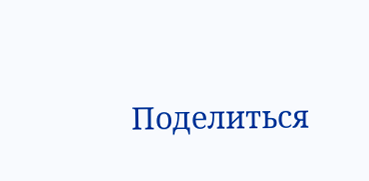Поделиться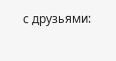с друзьями: